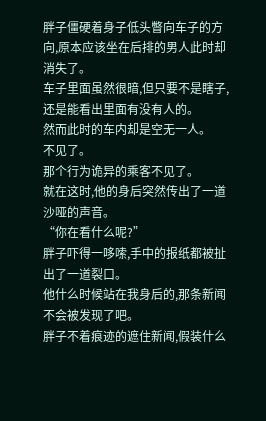胖子僵硬着身子低头瞥向车子的方向,原本应该坐在后排的男人此时却消失了。
车子里面虽然很暗,但只要不是瞎子,还是能看出里面有没有人的。
然而此时的车内却是空无一人。
不见了。
那个行为诡异的乘客不见了。
就在这时,他的身后突然传出了一道沙哑的声音。
“你在看什么呢?”
胖子吓得一哆嗦,手中的报纸都被扯出了一道裂口。
他什么时候站在我身后的,那条新闻不会被发现了吧。
胖子不着痕迹的遮住新闻,假装什么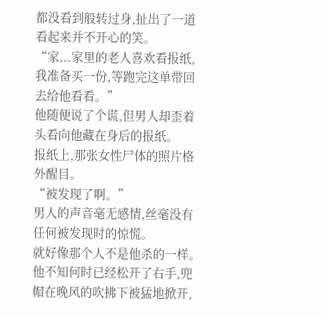都没看到般转过身,扯出了一道看起来并不开心的笑。
“家...家里的老人喜欢看报纸,我准备买一份,等跑完这单带回去给他看看。”
他随便说了个谎,但男人却歪着头看向他藏在身后的报纸。
报纸上,那张女性尸体的照片格外醒目。
“被发现了啊。”
男人的声音毫无感情,丝毫没有任何被发现时的惊慌。
就好像那个人不是他杀的一样。
他不知何时已经松开了右手,兜帽在晚风的吹拂下被猛地掀开,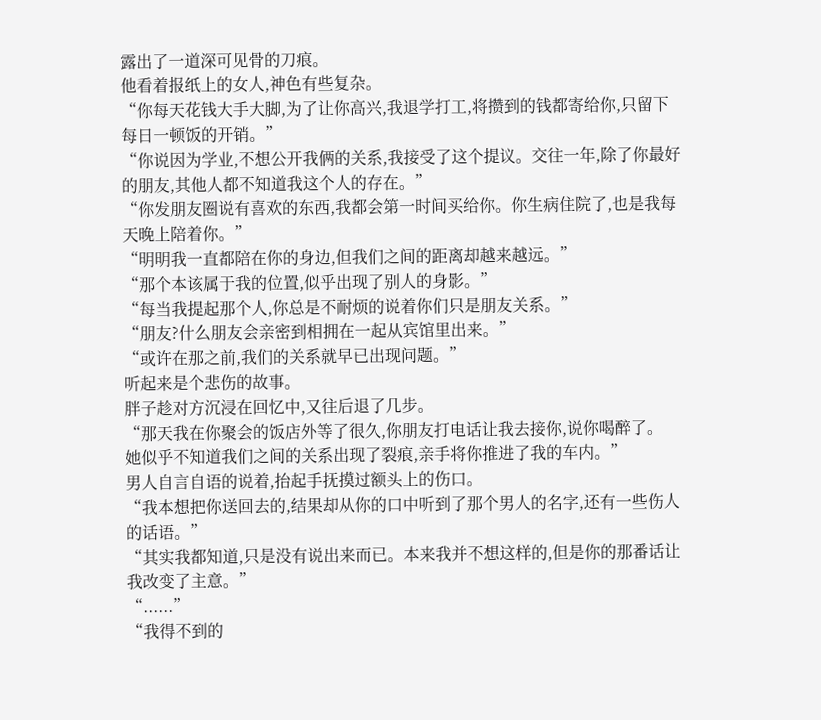露出了一道深可见骨的刀痕。
他看着报纸上的女人,神色有些复杂。
“你每天花钱大手大脚,为了让你高兴,我退学打工,将攒到的钱都寄给你,只留下每日一顿饭的开销。”
“你说因为学业,不想公开我俩的关系,我接受了这个提议。交往一年,除了你最好的朋友,其他人都不知道我这个人的存在。”
“你发朋友圈说有喜欢的东西,我都会第一时间买给你。你生病住院了,也是我每天晚上陪着你。”
“明明我一直都陪在你的身边,但我们之间的距离却越来越远。”
“那个本该属于我的位置,似乎出现了别人的身影。”
“每当我提起那个人,你总是不耐烦的说着你们只是朋友关系。”
“朋友?什么朋友会亲密到相拥在一起从宾馆里出来。”
“或许在那之前,我们的关系就早已出现问题。”
听起来是个悲伤的故事。
胖子趁对方沉浸在回忆中,又往后退了几步。
“那天我在你聚会的饭店外等了很久,你朋友打电话让我去接你,说你喝醉了。
她似乎不知道我们之间的关系出现了裂痕,亲手将你推进了我的车内。”
男人自言自语的说着,抬起手抚摸过额头上的伤口。
“我本想把你送回去的,结果却从你的口中听到了那个男人的名字,还有一些伤人的话语。”
“其实我都知道,只是没有说出来而已。本来我并不想这样的,但是你的那番话让我改变了主意。”
“......”
“我得不到的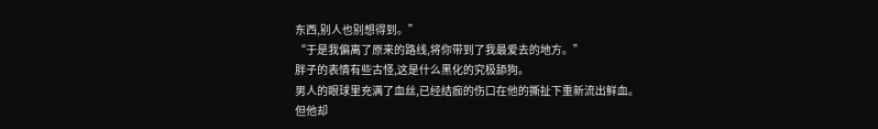东西,别人也别想得到。”
“于是我偏离了原来的路线,将你带到了我最爱去的地方。”
胖子的表情有些古怪,这是什么黑化的究极舔狗。
男人的眼球里充满了血丝,已经结痂的伤口在他的撕扯下重新流出鲜血。
但他却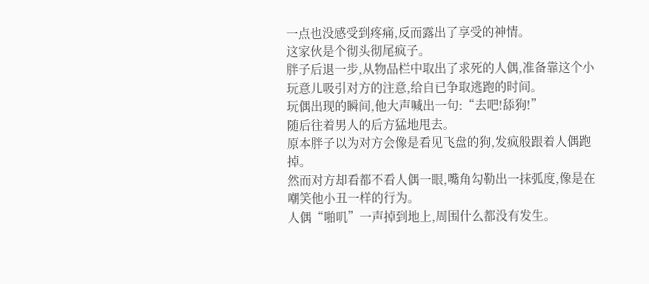一点也没感受到疼痛,反而露出了享受的神情。
这家伙是个彻头彻尾疯子。
胖子后退一步,从物品栏中取出了求死的人偶,准备靠这个小玩意儿吸引对方的注意,给自已争取逃跑的时间。
玩偶出现的瞬间,他大声喊出一句:“去吧!舔狗!”
随后往着男人的后方猛地甩去。
原本胖子以为对方会像是看见飞盘的狗,发疯般跟着人偶跑掉。
然而对方却看都不看人偶一眼,嘴角勾勒出一抹弧度,像是在嘲笑他小丑一样的行为。
人偶“啪叽”一声掉到地上,周围什么都没有发生。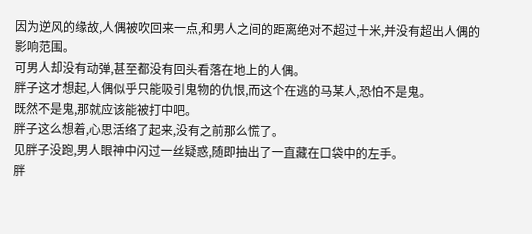因为逆风的缘故,人偶被吹回来一点,和男人之间的距离绝对不超过十米,并没有超出人偶的影响范围。
可男人却没有动弹,甚至都没有回头看落在地上的人偶。
胖子这才想起,人偶似乎只能吸引鬼物的仇恨,而这个在逃的马某人,恐怕不是鬼。
既然不是鬼,那就应该能被打中吧。
胖子这么想着,心思活络了起来,没有之前那么慌了。
见胖子没跑,男人眼神中闪过一丝疑惑,随即抽出了一直藏在口袋中的左手。
胖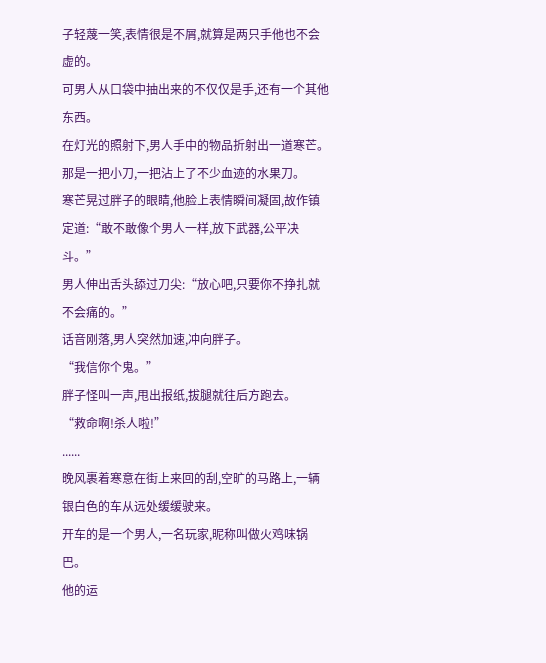子轻蔑一笑,表情很是不屑,就算是两只手他也不会虚的。
可男人从口袋中抽出来的不仅仅是手,还有一个其他东西。
在灯光的照射下,男人手中的物品折射出一道寒芒。
那是一把小刀,一把沾上了不少血迹的水果刀。
寒芒晃过胖子的眼睛,他脸上表情瞬间凝固,故作镇定道:“敢不敢像个男人一样,放下武器,公平决斗。”
男人伸出舌头舔过刀尖:“放心吧,只要你不挣扎就不会痛的。”
话音刚落,男人突然加速,冲向胖子。
“我信你个鬼。”
胖子怪叫一声,甩出报纸,拔腿就往后方跑去。
“救命啊!杀人啦!”
......
晚风裹着寒意在街上来回的刮,空旷的马路上,一辆银白色的车从远处缓缓驶来。
开车的是一个男人,一名玩家,昵称叫做火鸡味锅巴。
他的运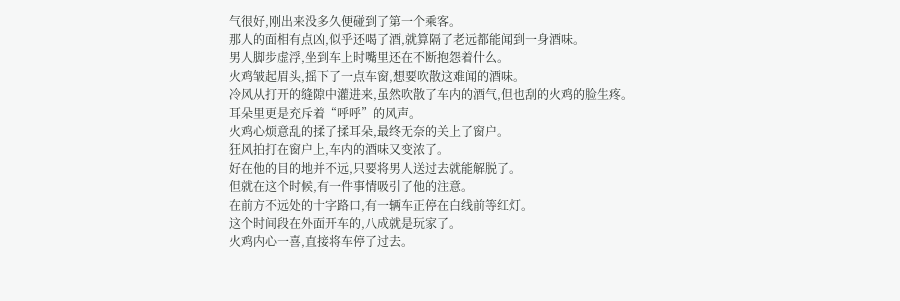气很好,刚出来没多久便碰到了第一个乘客。
那人的面相有点凶,似乎还喝了酒,就算隔了老远都能闻到一身酒味。
男人脚步虚浮,坐到车上时嘴里还在不断抱怨着什么。
火鸡皱起眉头,摇下了一点车窗,想要吹散这难闻的酒味。
冷风从打开的缝隙中灌进来,虽然吹散了车内的酒气,但也刮的火鸡的脸生疼。
耳朵里更是充斥着“呼呼”的风声。
火鸡心烦意乱的揉了揉耳朵,最终无奈的关上了窗户。
狂风拍打在窗户上,车内的酒味又变浓了。
好在他的目的地并不远,只要将男人送过去就能解脱了。
但就在这个时候,有一件事情吸引了他的注意。
在前方不远处的十字路口,有一辆车正停在白线前等红灯。
这个时间段在外面开车的,八成就是玩家了。
火鸡内心一喜,直接将车停了过去。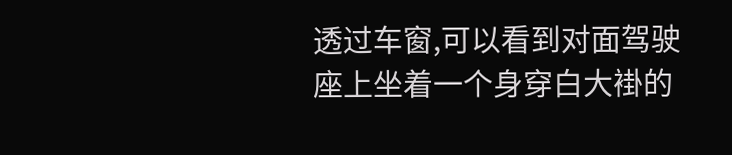透过车窗,可以看到对面驾驶座上坐着一个身穿白大褂的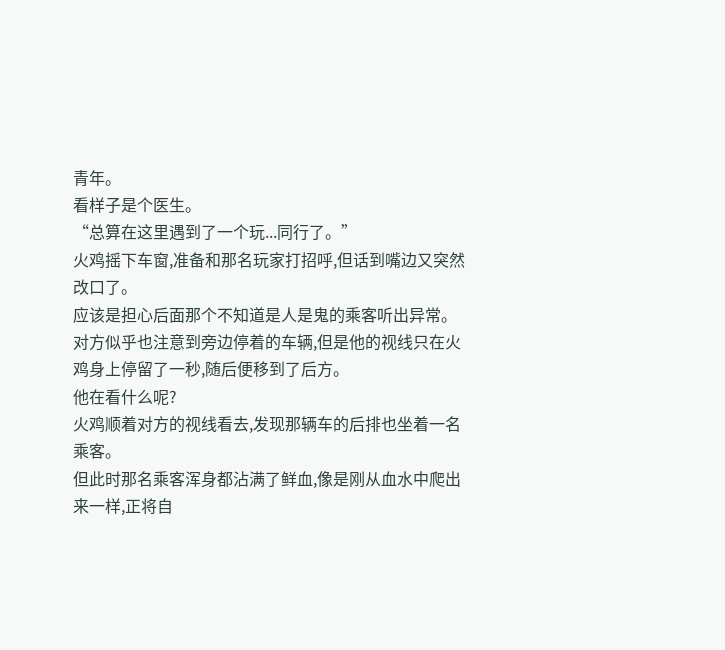青年。
看样子是个医生。
“总算在这里遇到了一个玩...同行了。”
火鸡摇下车窗,准备和那名玩家打招呼,但话到嘴边又突然改口了。
应该是担心后面那个不知道是人是鬼的乘客听出异常。
对方似乎也注意到旁边停着的车辆,但是他的视线只在火鸡身上停留了一秒,随后便移到了后方。
他在看什么呢?
火鸡顺着对方的视线看去,发现那辆车的后排也坐着一名乘客。
但此时那名乘客浑身都沾满了鲜血,像是刚从血水中爬出来一样,正将自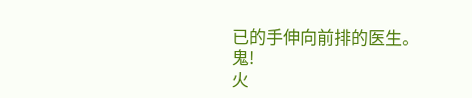已的手伸向前排的医生。
鬼!
火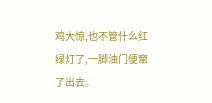鸡大惊,也不管什么红绿灯了,一脚油门便窜了出去。